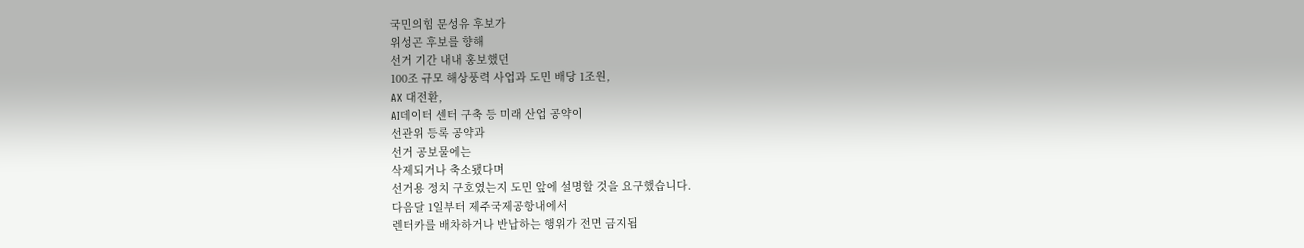국민의힘 문성유 후보가
위성곤 후보를 향해
선거 기간 내내 홍보했던
100조 규모 해상풍력 사업과 도민 배당 1조원,
AX 대전환,
AI데이터 센터 구축 등 미래 산업 공약이
선관위 등록 공약과
선거 공보물에는
삭제되거나 축소됐다며
선거용 정치 구호였는지 도민 앞에 설명할 것을 요구했습니다.
다음달 1일부터 제주국제공항내에서
렌터카를 배차하거나 반납하는 행위가 전면 금지됩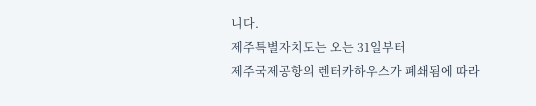니다.
제주특별자치도는 오는 31일부터
제주국제공항의 렌터카하우스가 폐쇄됨에 따라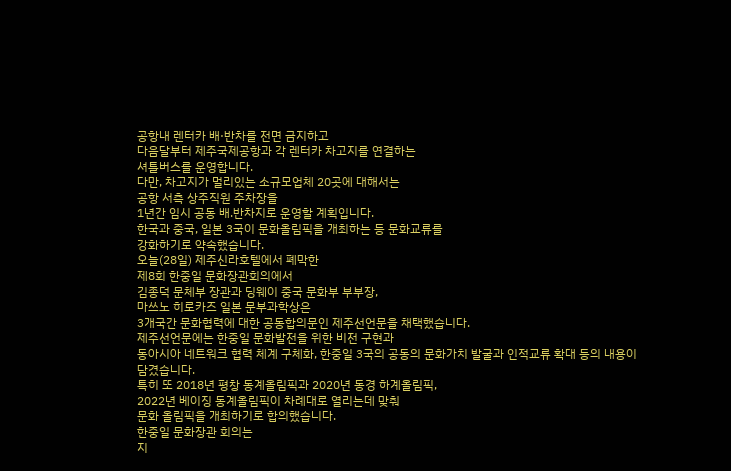공항내 렌터카 배·반차를 전면 금지하고
다음달부터 제주국제공항과 각 렌터카 차고지를 연결하는
셔틀버스를 운영합니다.
다만, 차고지가 멀리있는 소규모업체 20곳에 대해서는
공항 서측 상주직원 주차장을
1년간 임시 공동 배.반차지로 운영할 계획입니다.
한국과 중국, 일본 3국이 문화올림픽을 개최하는 등 문화교류를
강화하기로 약속했습니다.
오늘(28일) 제주신라호텔에서 폐막한
제8회 한중일 문화장관회의에서
김종덕 문체부 장관과 딩웨이 중국 문화부 부부장,
마쓰노 히로카즈 일본 문부과학상은
3개국간 문화협력에 대한 공동합의문인 제주선언문을 채택했습니다.
제주선언문에는 한중일 문화발전을 위한 비전 구현과
동아시아 네트워크 협력 체계 구체화, 한중일 3국의 공동의 문화가치 발굴과 인적교류 확대 등의 내용이 담겼습니다.
특히 또 2018년 평창 동계올림픽과 2020년 동경 하계올림픽,
2022년 베이징 동계올림픽이 차례대로 열리는데 맞춰
문화 올림픽을 개최하기로 합의했습니다.
한중일 문화장관 회의는
지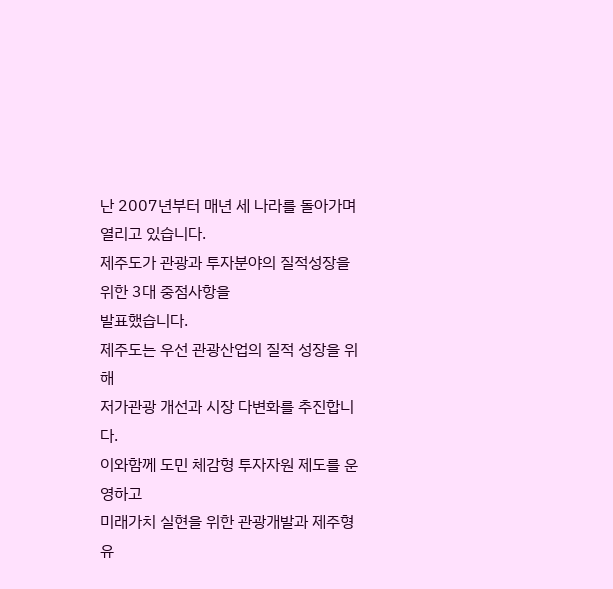난 2007년부터 매년 세 나라를 돌아가며 열리고 있습니다.
제주도가 관광과 투자분야의 질적성장을 위한 3대 중점사항을
발표했습니다.
제주도는 우선 관광산업의 질적 성장을 위해
저가관광 개선과 시장 다변화를 추진합니다.
이와함께 도민 체감형 투자자원 제도를 운영하고
미래가치 실현을 위한 관광개발과 제주형 유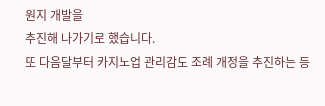원지 개발을
추진해 나가기로 했습니다.
또 다음달부터 카지노업 관리감도 조례 개정을 추진하는 등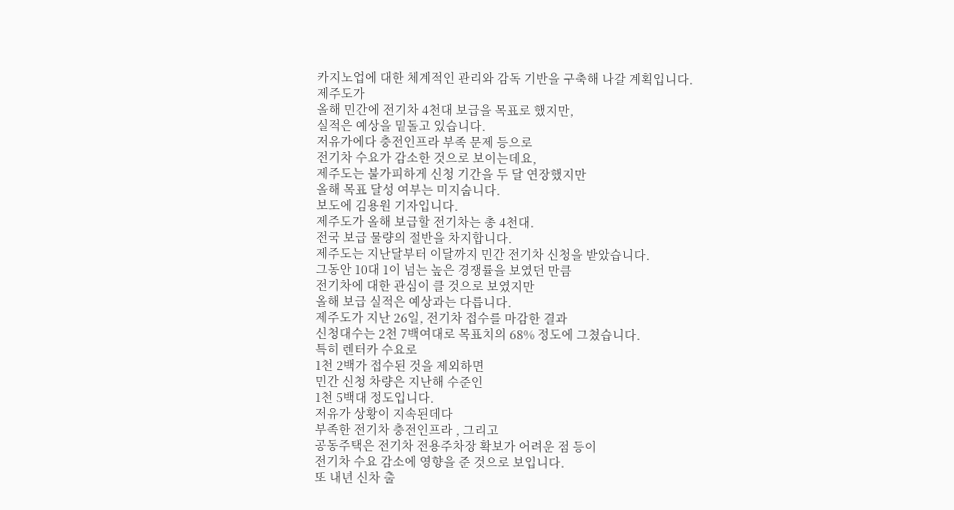카지노업에 대한 체계적인 관리와 감독 기반을 구축해 나갈 계획입니다.
제주도가
올해 민간에 전기차 4천대 보급을 목표로 했지만,
실적은 예상을 밑돌고 있습니다.
저유가에다 충전인프라 부족 문제 등으로
전기차 수요가 감소한 것으로 보이는데요,
제주도는 불가피하게 신청 기간을 두 달 연장했지만
올해 목표 달성 여부는 미지숩니다.
보도에 김용원 기자입니다.
제주도가 올해 보급할 전기차는 총 4천대.
전국 보급 물량의 절반을 차지합니다.
제주도는 지난달부터 이달까지 민간 전기차 신청을 받았습니다.
그동안 10대 1이 넘는 높은 경쟁률을 보였던 만큼
전기차에 대한 관심이 클 것으로 보였지만
올해 보급 실적은 예상과는 다릅니다.
제주도가 지난 26일, 전기차 접수를 마감한 결과
신청대수는 2천 7백여대로 목표치의 68% 정도에 그쳤습니다.
특히 렌터카 수요로
1천 2백가 접수된 것을 제외하면
민간 신청 차량은 지난해 수준인
1천 5백대 정도입니다.
저유가 상황이 지속된데다
부족한 전기차 충전인프라 , 그리고
공동주택은 전기차 전용주차장 확보가 어려운 점 등이
전기차 수요 감소에 영향을 준 것으로 보입니다.
또 내년 신차 출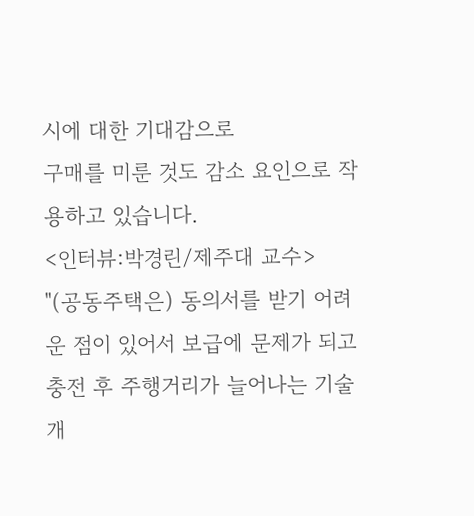시에 대한 기대감으로
구매를 미룬 것도 감소 요인으로 작용하고 있습니다.
<인터뷰:박경린/제주대 교수>
"(공동주택은) 동의서를 받기 어려운 점이 있어서 보급에 문제가 되고
충전 후 주행거리가 늘어나는 기술개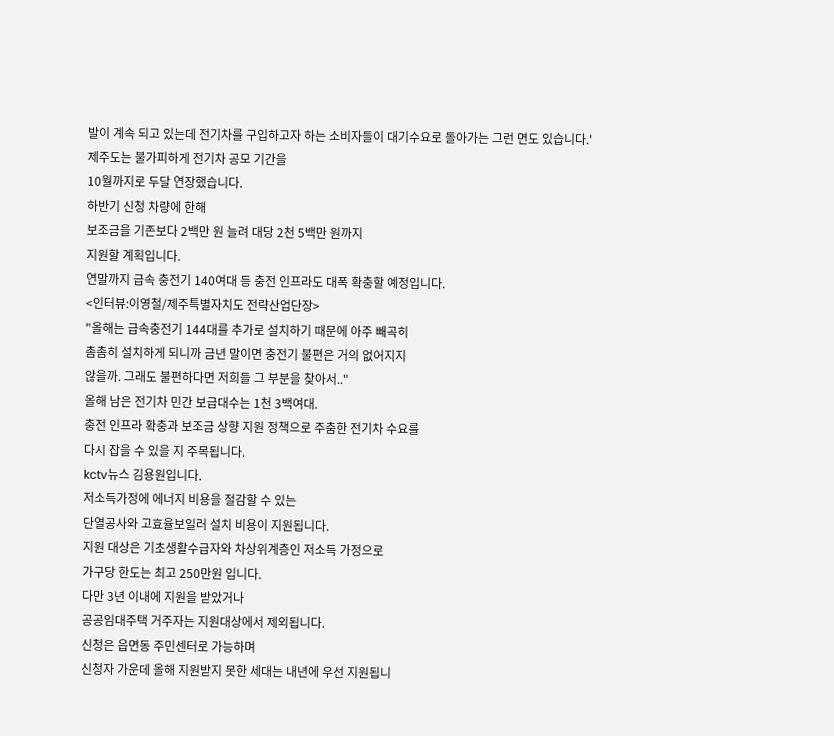발이 계속 되고 있는데 전기차를 구입하고자 하는 소비자들이 대기수요로 돌아가는 그런 면도 있습니다.'
제주도는 불가피하게 전기차 공모 기간을
10월까지로 두달 연장했습니다.
하반기 신청 차량에 한해
보조금을 기존보다 2백만 원 늘려 대당 2천 5백만 원까지
지원할 계획입니다.
연말까지 급속 충전기 140여대 등 충전 인프라도 대폭 확충할 예정입니다.
<인터뷰:이영철/제주특별자치도 전략산업단장>
"올해는 급속충전기 144대를 추가로 설치하기 때문에 아주 빼곡히
촘촘히 설치하게 되니까 금년 말이면 충전기 불편은 거의 없어지지
않을까. 그래도 불편하다면 저희들 그 부분을 찾아서.."
올해 남은 전기차 민간 보급대수는 1천 3백여대.
충전 인프라 확충과 보조금 상향 지원 정책으로 주춤한 전기차 수요를
다시 잡을 수 있을 지 주목됩니다.
kctv뉴스 김용원입니다.
저소득가정에 에너지 비용을 절감할 수 있는
단열공사와 고효율보일러 설치 비용이 지원됩니다.
지원 대상은 기초생활수급자와 차상위계층인 저소득 가정으로
가구당 한도는 최고 250만원 입니다.
다만 3년 이내에 지원을 받았거나
공공임대주택 거주자는 지원대상에서 제외됩니다.
신청은 읍면동 주민센터로 가능하며
신청자 가운데 올해 지원받지 못한 세대는 내년에 우선 지원됩니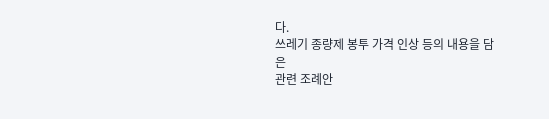다.
쓰레기 종량제 봉투 가격 인상 등의 내용을 담은
관련 조례안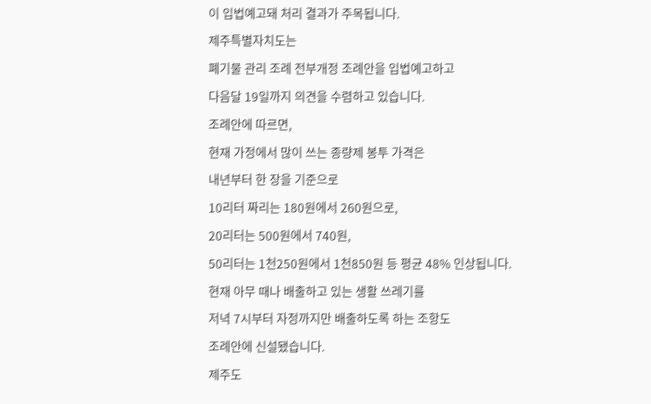이 입법예고돼 처리 결과가 주목됩니다.
제주특별자치도는
폐기물 관리 조례 전부개정 조례안을 입법예고하고
다음달 19일까지 의견을 수렴하고 있습니다.
조례안에 따르면,
현재 가정에서 많이 쓰는 종량제 봉투 가격은
내년부터 한 장을 기준으로
10리터 짜리는 180원에서 260원으로,
20리터는 500원에서 740원,
50리터는 1천250원에서 1천850원 등 평균 48% 인상됩니다.
현재 아무 때나 배출하고 있는 생활 쓰레기를
저녁 7시부터 자정까지만 배출하도록 하는 조항도
조례안에 신설됐습니다.
제주도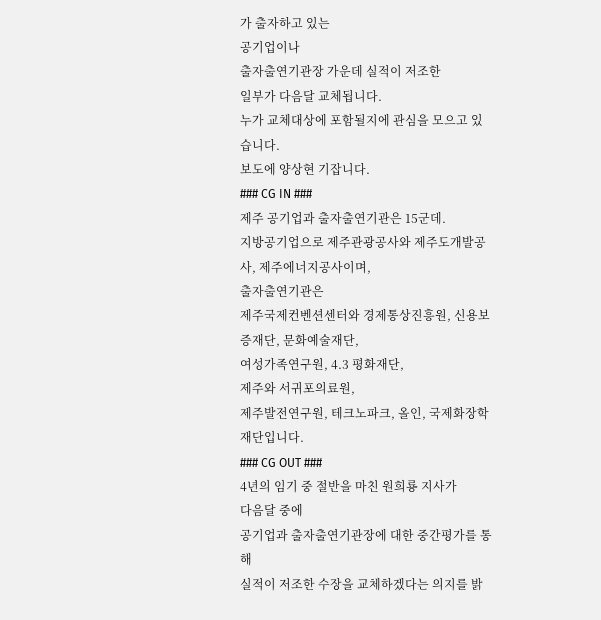가 출자하고 있는
공기업이나
출자출연기관장 가운데 실적이 저조한
일부가 다음달 교체됩니다.
누가 교체대상에 포함될지에 관심을 모으고 있습니다.
보도에 양상현 기잡니다.
### CG IN ###
제주 공기업과 출자출연기관은 15군데.
지방공기업으로 제주관광공사와 제주도개발공사, 제주에너지공사이며,
출자출연기관은
제주국제컨벤션센터와 경제통상진흥원, 신용보증재단, 문화예술재단,
여성가족연구원, 4.3 평화재단,
제주와 서귀포의료원,
제주발전연구원, 테크노파크, 올인, 국제화장학재단입니다.
### CG OUT ###
4년의 임기 중 절반을 마친 원희룡 지사가
다음달 중에
공기업과 출자출연기관장에 대한 중간평가를 통해
실적이 저조한 수장을 교체하겠다는 의지를 밝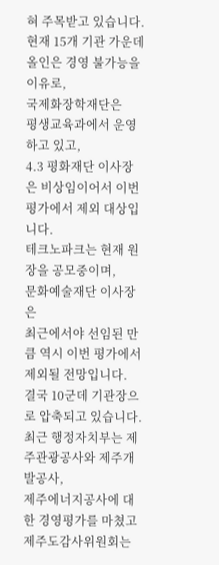혀 주목받고 있습니다.
현재 15개 기관 가운데
올인은 경영 불가능을 이유로,
국제화장학재단은
평생교육과에서 운영하고 있고,
4.3 평화재단 이사장은 비상임이어서 이번 평가에서 제외 대상입니다.
테크노파크는 현재 원장을 공모중이며,
문화예술재단 이사장은
최근에서야 선임된 만큼 역시 이번 평가에서 제외될 전망입니다.
결국 10군데 기관장으로 압축되고 있습니다.
최근 행정자치부는 제주관광공사와 제주개발공사,
제주에너지공사에 대한 경영평가를 마쳤고
제주도감사위원회는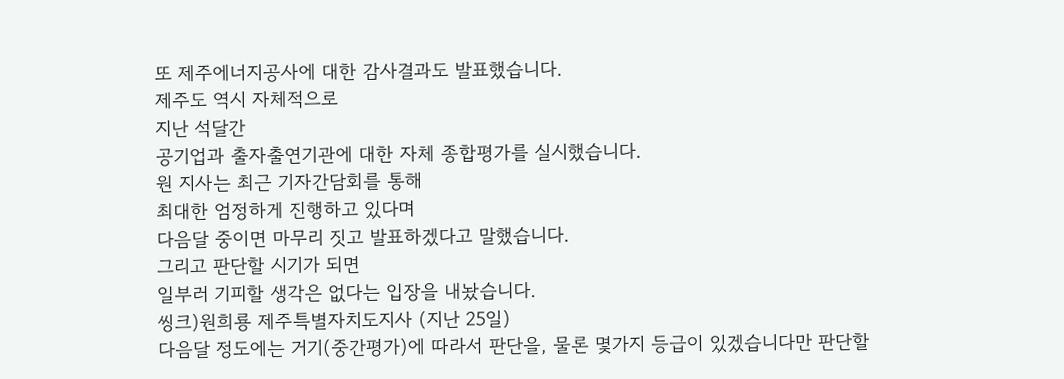또 제주에너지공사에 대한 감사결과도 발표했습니다.
제주도 역시 자체적으로
지난 석달간
공기업과 출자출연기관에 대한 자체 종합평가를 실시했습니다.
원 지사는 최근 기자간담회를 통해
최대한 엄정하게 진행하고 있다며
다음달 중이면 마무리 짓고 발표하겠다고 말했습니다.
그리고 판단할 시기가 되면
일부러 기피할 생각은 없다는 입장을 내놨습니다.
씽크)원희룡 제주특별자치도지사 (지난 25일)
다음달 정도에는 거기(중간평가)에 따라서 판단을, 물론 몇가지 등급이 있겠습니다만 판단할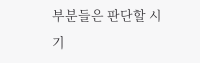부분들은 판단할 시기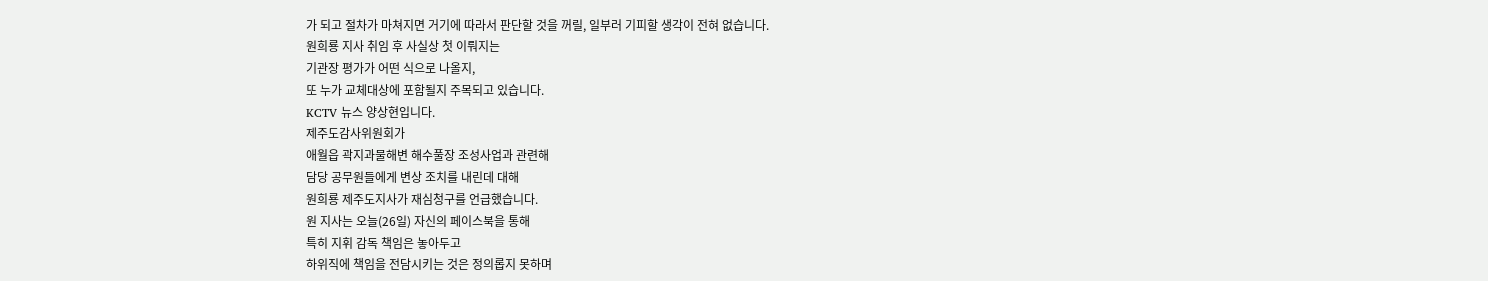가 되고 절차가 마쳐지면 거기에 따라서 판단할 것을 꺼릴, 일부러 기피할 생각이 전혀 없습니다.
원희룡 지사 취임 후 사실상 첫 이뤄지는
기관장 평가가 어떤 식으로 나올지,
또 누가 교체대상에 포함될지 주목되고 있습니다.
KCTV 뉴스 양상현입니다.
제주도감사위원회가
애월읍 곽지과물해변 해수풀장 조성사업과 관련해
담당 공무원들에게 변상 조치를 내린데 대해
원희룡 제주도지사가 재심청구를 언급했습니다.
원 지사는 오늘(26일) 자신의 페이스북을 통해
특히 지휘 감독 책임은 놓아두고
하위직에 책임을 전담시키는 것은 정의롭지 못하며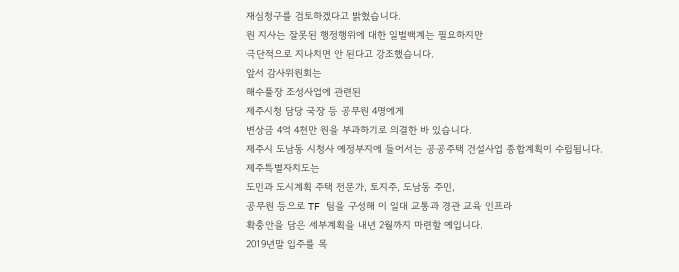재심청구를 검토하겠다고 밝혔습니다.
원 지사는 잘못된 행정행위에 대한 일벌백계는 필요하지만
극단적으로 지나치면 안 된다고 강조했습니다.
앞서 감사위원회는
해수풀장 조성사업에 관련된
제주시청 담당 국장 등 공무원 4명에게
변상금 4억 4천만 원을 부과하기로 의결한 바 있습니다.
제주시 도남동 시청사 예정부지에 들어서는 공공주택 건설사업 종합계획이 수립됩니다.
제주특별자치도는
도민과 도시계획 주택 전문가, 토지주, 도남동 주민,
공무원 등으로 TF 팀을 구성해 이 일대 교통과 경관 교육 인프라
확충안을 담은 세부계획을 내년 2월까지 마련할 예입니다.
2019년말 입주를 목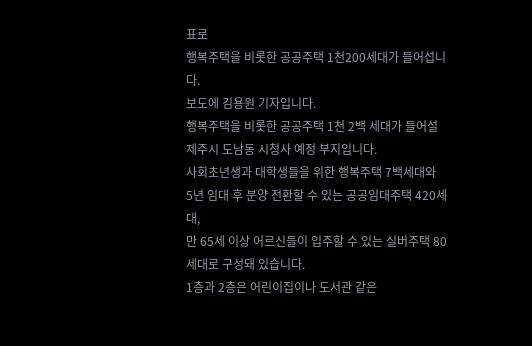표로
행복주택을 비롯한 공공주택 1천200세대가 들어섭니다.
보도에 김용원 기자입니다.
행복주택을 비롯한 공공주택 1천 2백 세대가 들어설 제주시 도남동 시청사 예정 부지입니다.
사회초년생과 대학생들을 위한 행복주택 7백세대와
5년 임대 후 분양 전환할 수 있는 공공임대주택 420세대,
만 65세 이상 어르신들이 입주할 수 있는 실버주택 80세대로 구성돼 있습니다.
1층과 2층은 어린이집이나 도서관 같은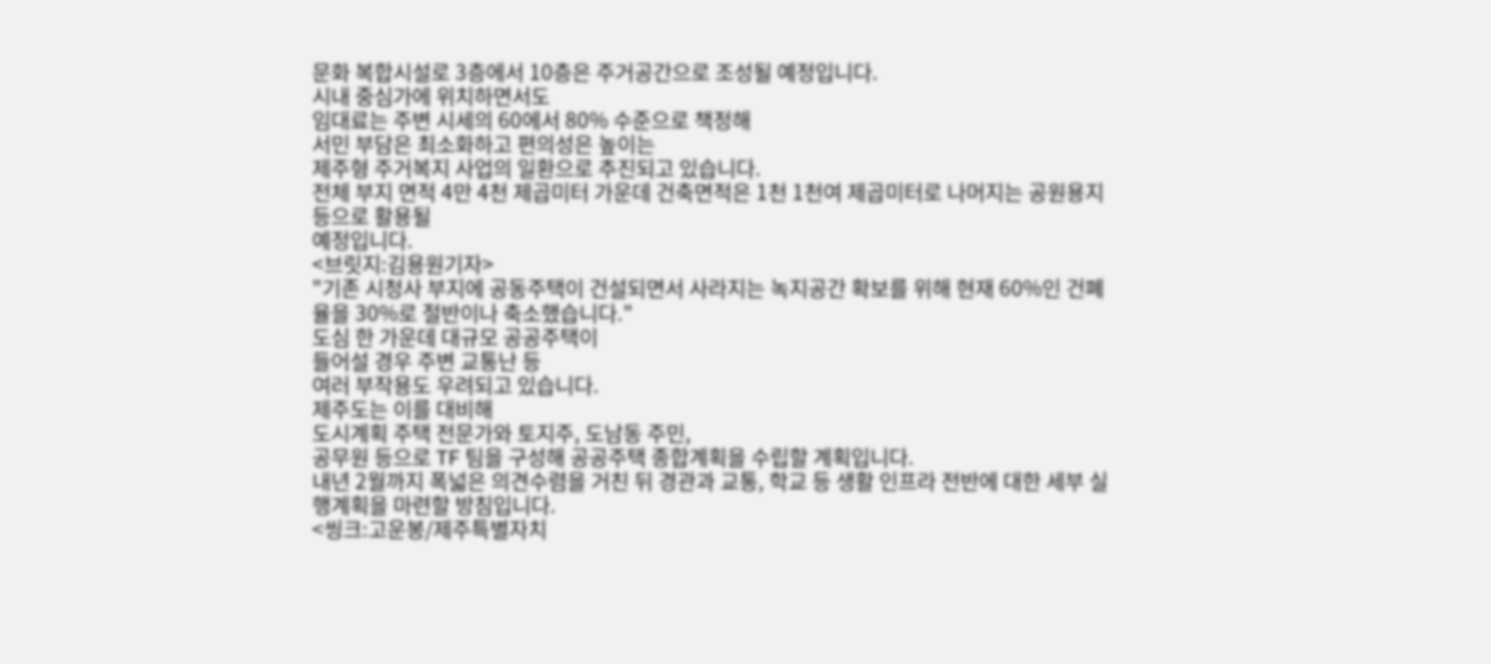문화 복합시설로 3층에서 10층은 주거공간으로 조성될 예정입니다.
시내 중심가에 위치하면서도
임대료는 주변 시세의 60에서 80% 수준으로 책정해
서민 부담은 최소화하고 편의성은 높이는
제주형 주거복지 사업의 일환으로 추진되고 있습니다.
전체 부지 면적 4만 4천 제곱미터 가운데 건축면적은 1천 1천여 제곱미터로 나머지는 공원용지 등으로 활용될
예정입니다.
<브릿지:김용원기자>
"기존 시청사 부지에 공동주택이 건설되면서 사라지는 녹지공간 확보를 위해 현재 60%인 건폐율을 30%로 절반이나 축소했습니다."
도심 한 가운데 대규모 공공주택이
들어설 경우 주변 교통난 등
여러 부작용도 우려되고 있습니다.
제주도는 이를 대비해
도시계획 주택 전문가와 토지주, 도남동 주민,
공무원 등으로 TF 팀을 구성해 공공주택 종합계획을 수립할 계획입니다.
내년 2월까지 폭넓은 의견수렴을 거친 뒤 경관과 교통, 학교 등 생활 인프라 전반에 대한 세부 실행계획을 마련할 방침입니다.
<씽크:고운봉/제주특별자치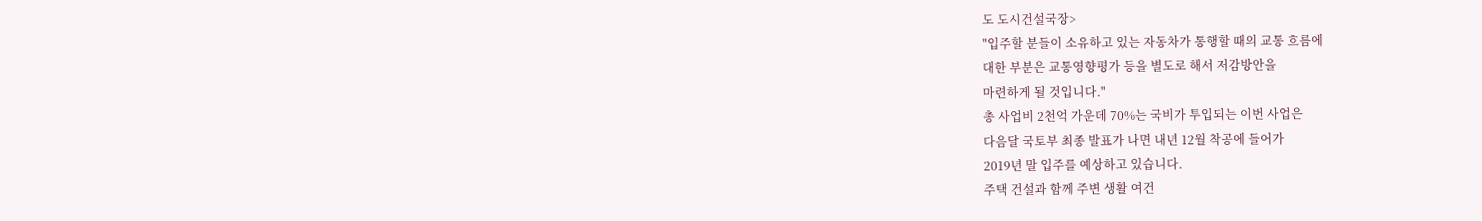도 도시건설국장>
"입주할 분들이 소유하고 있는 자동차가 통행할 때의 교통 흐름에
대한 부분은 교통영향평가 등을 별도로 해서 저감방안을
마련하게 될 것입니다."
총 사업비 2천억 가운데 70%는 국비가 투입되는 이번 사업은
다음달 국토부 최종 발표가 나면 내년 12월 착공에 들어가
2019년 말 입주를 예상하고 있습니다.
주택 건설과 함께 주변 생활 여건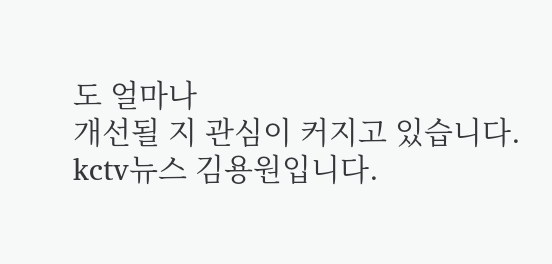도 얼마나
개선될 지 관심이 커지고 있습니다.
kctv뉴스 김용원입니다.